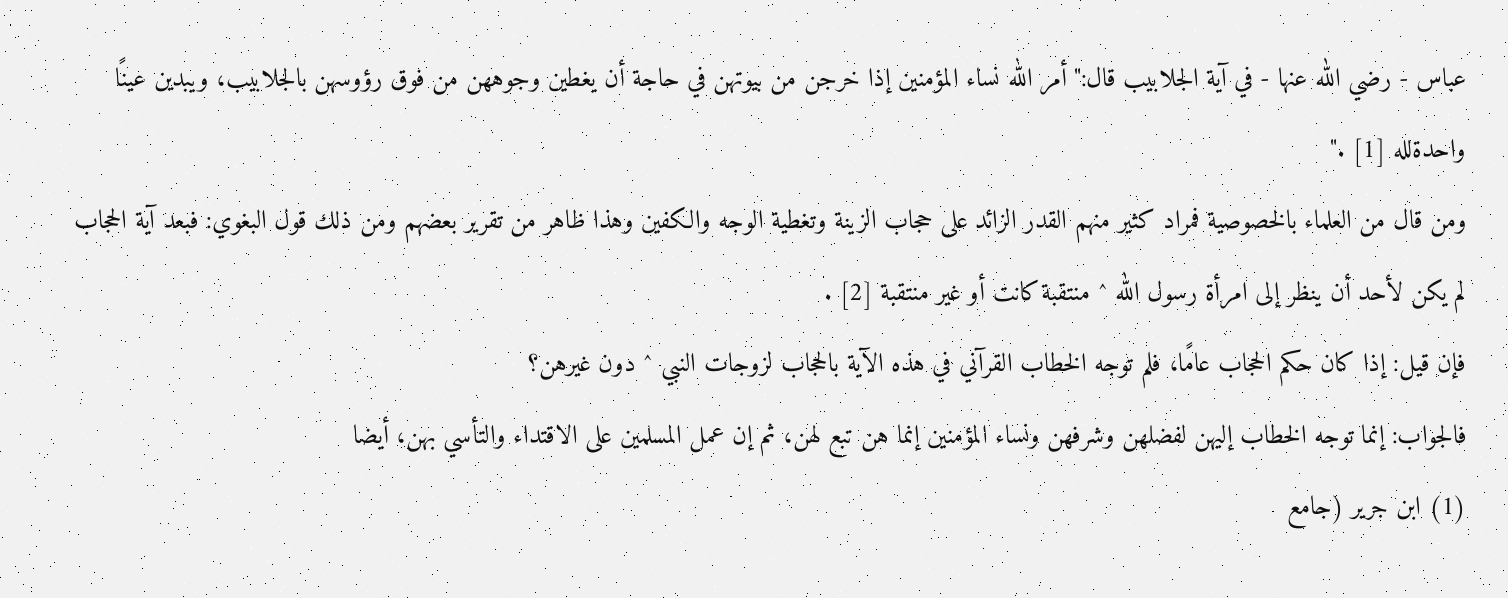عباس - رضي الله عنها - في آية الجلابيب قال:"أمر الله نساء المؤمنين إذا خرجن من بيوتهن في حاجة أن يغطين وجوههن من فوق رؤوسهن بالجلابيب، ويبدين عينًا واحدةلله [1] ."
ومن قال من العلماء بالخصوصية فمراد كثير منهم القدر الزائد على حجاب الزينة وتغطية الوجه والكفين وهذا ظاهر من تقرير بعضهم ومن ذلك قول البغوي: فبعد آية الحجاب لم يكن لأحد أن ينظر إلى امرأة رسول الله ^ منتقبة كانت أو غير منتقبة [2] .
فإن قيل: إذا كان حكم الحجاب عامًا، فلم توجه الخطاب القرآني في هذه الآية بالحجاب لزوجات النبي ^ دون غيرهن؟
فالجواب: إنما توجه الخطاب إليهن لفضلهن وشرفهن ونساء المؤمنين إنما هن تبع لهن، ثم إن عمل المسلمين على الاقتداء والتأسي بهن، أيضا
(1) ابن جرير (جامع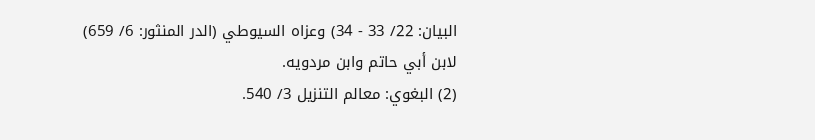البيان: 22/ 33 - 34) وعزاه السيوطي (الدر المنثور: 6/ 659) لابن أبي حاتم وابن مردويه.
(2) البغوي: معالم التنزيل 3/ 540.